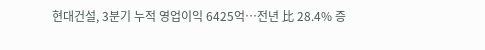현대건설, 3분기 누적 영업이익 6425억…전년 比 28.4% 증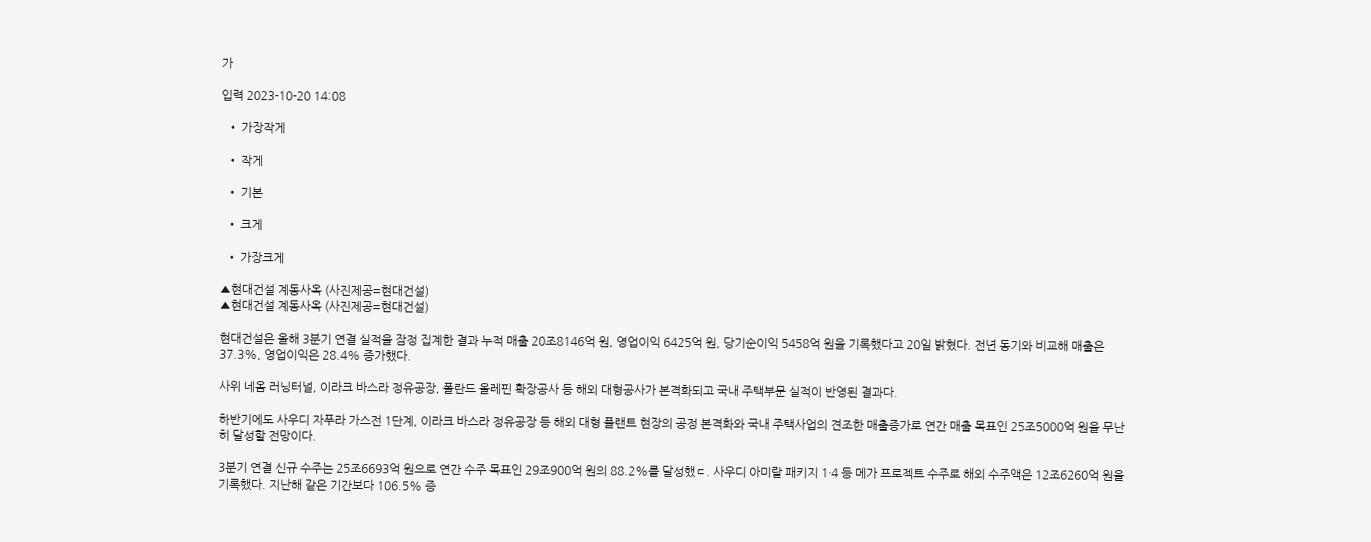가

입력 2023-10-20 14:08

  • 가장작게

  • 작게

  • 기본

  • 크게

  • 가장크게

▲현대건설 계동사옥 (사진제공=현대건설)
▲현대건설 계동사옥 (사진제공=현대건설)

현대건설은 올해 3분기 연결 실적을 잠정 집계한 결과 누적 매출 20조8146억 원, 영업이익 6425억 원, 당기순이익 5458억 원을 기록했다고 20일 밝혔다. 전년 동기와 비교해 매출은 37.3%, 영업이익은 28.4% 증가했다.

사위 네옴 러닝터널, 이라크 바스라 정유공장, 폴란드 올레핀 확장공사 등 해외 대형공사가 본격화되고 국내 주택부문 실적이 반영된 결과다.

하반기에도 사우디 자푸라 가스전 1단계, 이라크 바스라 정유공장 등 해외 대형 플랜트 현장의 공정 본격화와 국내 주택사업의 견조한 매출증가로 연간 매출 목표인 25조5000억 원을 무난히 달성할 전망이다.

3분기 연결 신규 수주는 25조6693억 원으로 연간 수주 목표인 29조900억 원의 88.2%를 달성했ㄷ. 사우디 아미랄 패키지 1·4 등 메가 프로젝트 수주로 해외 수주액은 12조6260억 원을 기록했다. 지난해 같은 기간보다 106.5% 증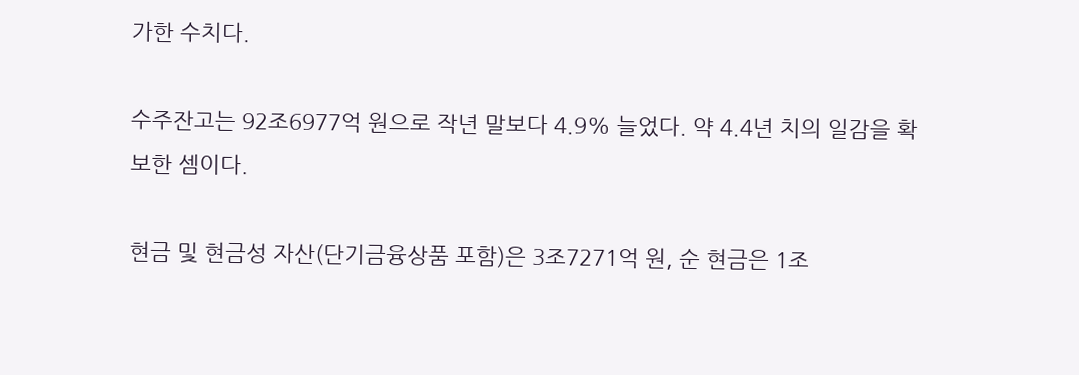가한 수치다.

수주잔고는 92조6977억 원으로 작년 말보다 4.9% 늘었다. 약 4.4년 치의 일감을 확보한 셈이다.

현금 및 현금성 자산(단기금융상품 포함)은 3조7271억 원, 순 현금은 1조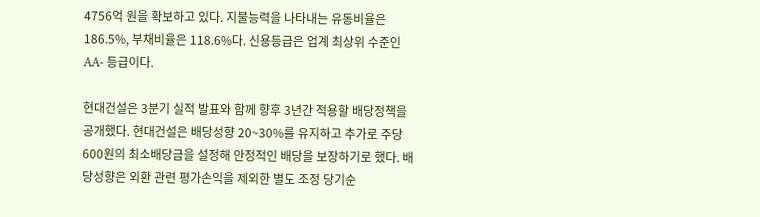4756억 원을 확보하고 있다. 지불능력을 나타내는 유동비율은 186.5%, 부채비율은 118.6%다. 신용등급은 업계 최상위 수준인 AA- 등급이다.

현대건설은 3분기 실적 발표와 함께 향후 3년간 적용할 배당정책을 공개했다. 현대건설은 배당성향 20~30%를 유지하고 추가로 주당 600원의 최소배당금을 설정해 안정적인 배당을 보장하기로 했다. 배당성향은 외환 관련 평가손익을 제외한 별도 조정 당기순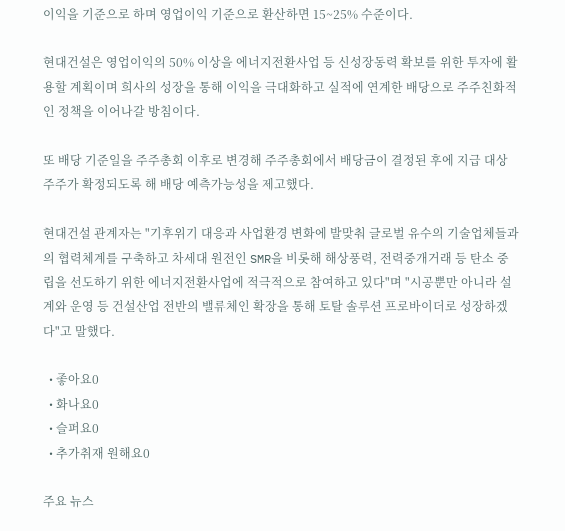이익을 기준으로 하며 영업이익 기준으로 환산하면 15~25% 수준이다.

현대건설은 영업이익의 50% 이상을 에너지전환사업 등 신성장동력 확보를 위한 투자에 활용할 계획이며 희사의 성장을 통해 이익을 극대화하고 실적에 연계한 배당으로 주주친화적인 정책을 이어나갈 방침이다.

또 배당 기준일을 주주총회 이후로 변경해 주주총회에서 배당금이 결정된 후에 지급 대상 주주가 확정되도록 해 배당 예측가능성을 제고했다.

현대건설 관계자는 "기후위기 대응과 사업환경 변화에 발맞춰 글로벌 유수의 기술업체들과의 협력체계를 구축하고 차세대 원전인 SMR을 비롯해 해상풍력, 전력중개거래 등 탄소 중립을 선도하기 위한 에너지전환사업에 적극적으로 참여하고 있다"며 "시공뿐만 아니라 설계와 운영 등 건설산업 전반의 밸류체인 확장을 통해 토탈 솔루션 프로바이더로 성장하겠다"고 말했다.

  • 좋아요0
  • 화나요0
  • 슬퍼요0
  • 추가취재 원해요0

주요 뉴스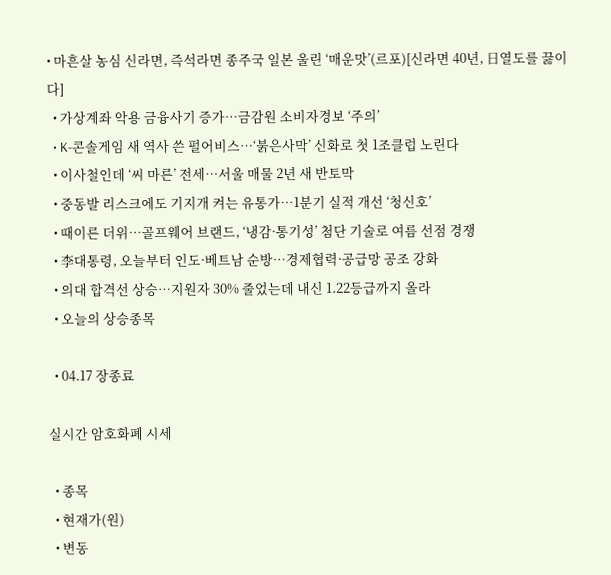• 마흔살 농심 신라면, 즉석라면 종주국 일본 울린 ‘매운맛’(르포)[신라면 40년, 日열도를 끓이다]
  • 가상계좌 악용 금융사기 증가⋯금감원 소비자경보 ‘주의’
  • K-콘솔게임 새 역사 쓴 펄어비스…‘붉은사막’ 신화로 첫 1조클럽 노린다
  • 이사철인데 ‘씨 마른’ 전세…서울 매물 2년 새 반토막
  • 중동발 리스크에도 기지개 켜는 유통가…1분기 실적 개선 ‘청신호’
  • 때이른 더위…골프웨어 브랜드, ‘냉감·통기성’ 첨단 기술로 여름 선점 경쟁
  • 李대통령, 오늘부터 인도·베트남 순방…경제협력·공급망 공조 강화
  • 의대 합격선 상승…지원자 30% 줄었는데 내신 1.22등급까지 올라
  • 오늘의 상승종목

  • 04.17 장종료

실시간 암호화폐 시세

  • 종목
  • 현재가(원)
  • 변동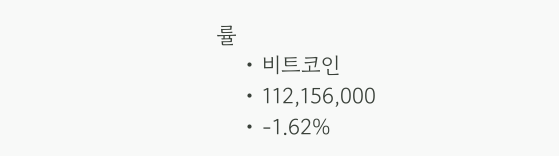률
    • 비트코인
    • 112,156,000
    • -1.62%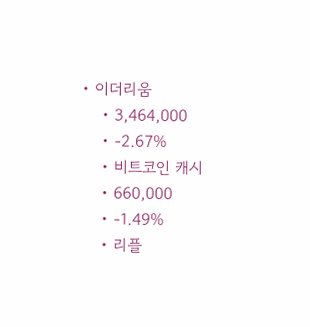• 이더리움
    • 3,464,000
    • -2.67%
    • 비트코인 캐시
    • 660,000
    • -1.49%
    • 리플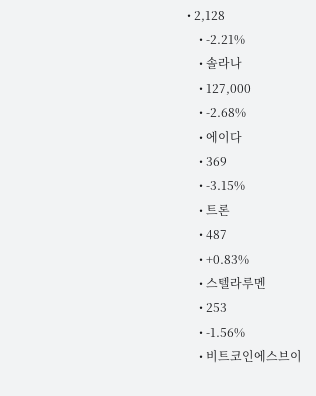• 2,128
    • -2.21%
    • 솔라나
    • 127,000
    • -2.68%
    • 에이다
    • 369
    • -3.15%
    • 트론
    • 487
    • +0.83%
    • 스텔라루멘
    • 253
    • -1.56%
    • 비트코인에스브이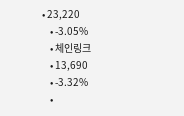• 23,220
    • -3.05%
    • 체인링크
    • 13,690
    • -3.32%
    •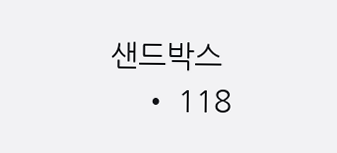샌드박스
    • 118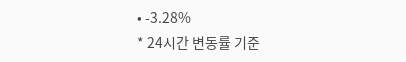• -3.28%
* 24시간 변동률 기준